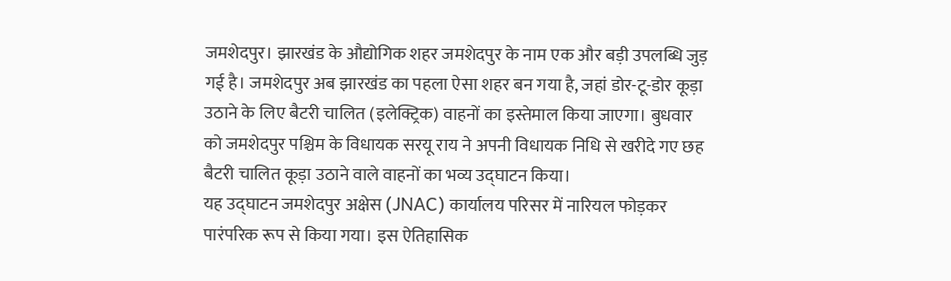जमशेदपुर। झारखंड के औद्योगिक शहर जमशेदपुर के नाम एक और बड़ी उपलब्धि जुड़ गई है। जमशेदपुर अब झारखंड का पहला ऐसा शहर बन गया है, जहां डोर-टू-डोर कूड़ा उठाने के लिए बैटरी चालित (इलेक्ट्रिक) वाहनों का इस्तेमाल किया जाएगा। बुधवार को जमशेदपुर पश्चिम के विधायक सरयू राय ने अपनी विधायक निधि से खरीदे गए छह बैटरी चालित कूड़ा उठाने वाले वाहनों का भव्य उद्घाटन किया।
यह उद्घाटन जमशेदपुर अक्षेस (JNAC) कार्यालय परिसर में नारियल फोड़कर पारंपरिक रूप से किया गया। इस ऐतिहासिक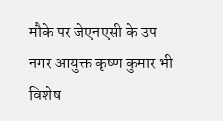मौके पर जेएनएसी के उप नगर आयुक्त कृष्ण कुमार भी विशेष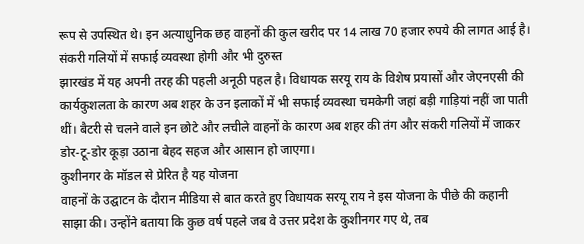रूप से उपस्थित थे। इन अत्याधुनिक छह वाहनों की कुल खरीद पर 14 लाख 70 हजार रुपये की लागत आई है।
संकरी गलियों में सफाई व्यवस्था होगी और भी दुरुस्त
झारखंड में यह अपनी तरह की पहली अनूठी पहल है। विधायक सरयू राय के विशेष प्रयासों और जेएनएसी की कार्यकुशलता के कारण अब शहर के उन इलाकों में भी सफाई व्यवस्था चमकेगी जहां बड़ी गाड़ियां नहीं जा पाती थीं। बैटरी से चलने वाले इन छोटे और लचीले वाहनों के कारण अब शहर की तंग और संकरी गलियों में जाकर डोर-टू-डोर कूड़ा उठाना बेहद सहज और आसान हो जाएगा।
कुशीनगर के मॉडल से प्रेरित है यह योजना
वाहनों के उद्घाटन के दौरान मीडिया से बात करते हुए विधायक सरयू राय ने इस योजना के पीछे की कहानी साझा की। उन्होंने बताया कि कुछ वर्ष पहले जब वे उत्तर प्रदेश के कुशीनगर गए थे, तब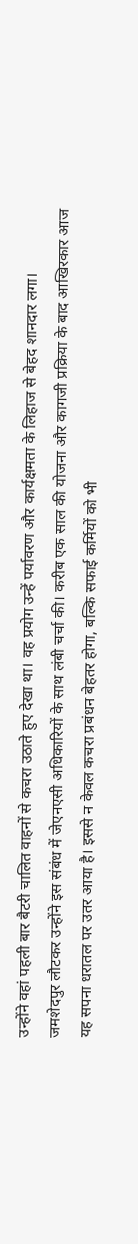उन्होंने वहां पहली बार बैटरी चालित वाहनों से कचरा उठाते हुए देखा था। वह प्रयोग उन्हें पर्यावरण और कार्यक्षमता के लिहाज से बेहद शानदार लगा।
जमशेदपुर लौटकर उन्होंने इस संबंध में जेएनएसी अधिकारियों के साथ लंबी चर्चा की। करीब एक साल की योजना और कागजी प्रक्रिया के बाद आखिरकार आज यह सपना धरातल पर उतर आया है। इससे न केवल कचरा प्रबंधन बेहतर होगा, बल्कि सफाई कर्मियों को भी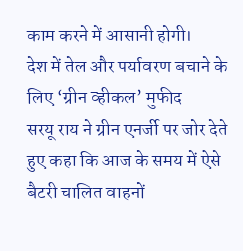काम करने में आसानी होगी।
देश में तेल और पर्यावरण बचाने के लिए ‘ग्रीन व्हीकल’ मुफीद
सरयू राय ने ग्रीन एनर्जी पर जोर देते हुए कहा कि आज के समय में ऐसे बैटरी चालित वाहनों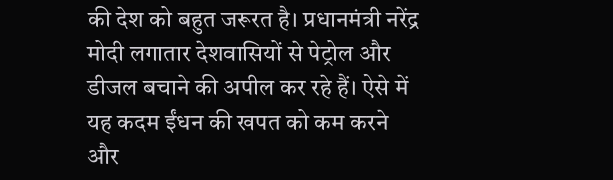की देश को बहुत जरूरत है। प्रधानमंत्री नरेंद्र मोदी लगातार देशवासियों से पेट्रोल और डीजल बचाने की अपील कर रहे हैं। ऐसे में यह कदम ईंधन की खपत को कम करने और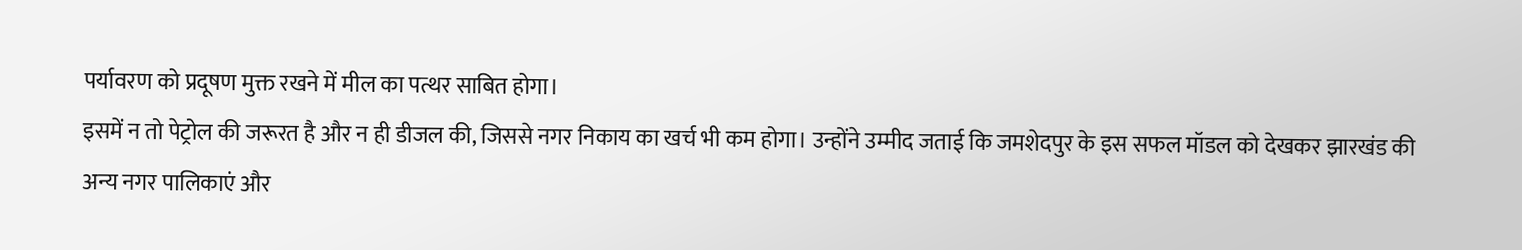पर्यावरण को प्रदूषण मुक्त रखने में मील का पत्थर साबित होगा।
इसमें न तो पेट्रोल की जरूरत है और न ही डीजल की, जिससे नगर निकाय का खर्च भी कम होगा। उन्होंने उम्मीद जताई कि जमशेदपुर के इस सफल मॉडल को देखकर झारखंड की अन्य नगर पालिकाएं और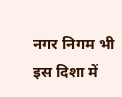नगर निगम भी इस दिशा में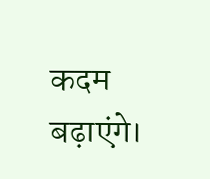कदम बढ़ाएंगे।